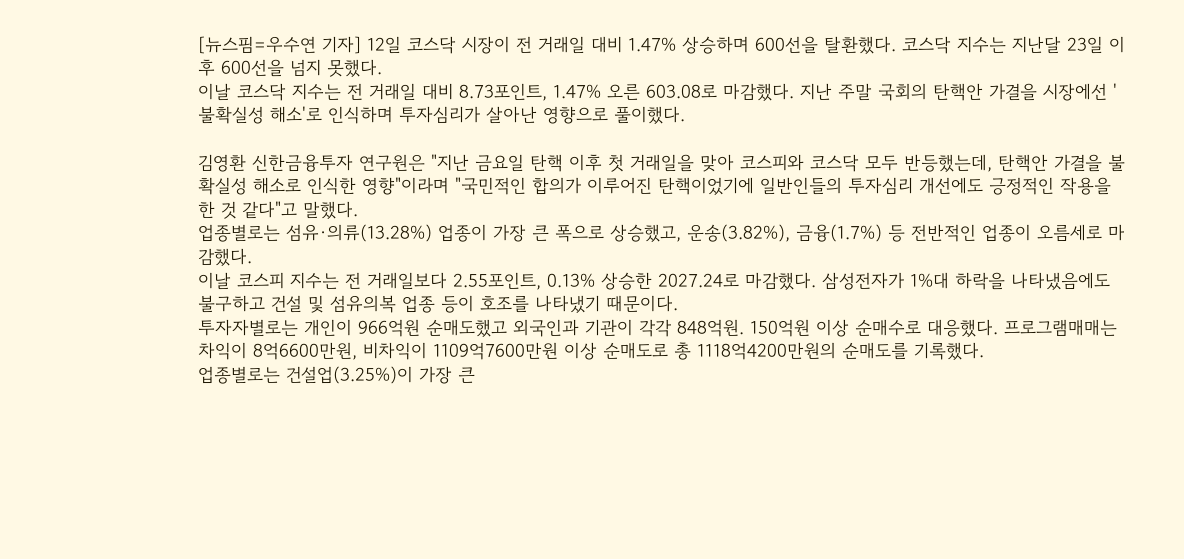[뉴스핌=우수연 기자] 12일 코스닥 시장이 전 거래일 대비 1.47% 상승하며 600선을 탈환했다. 코스닥 지수는 지난달 23일 이후 600선을 넘지 못했다.
이날 코스닥 지수는 전 거래일 대비 8.73포인트, 1.47% 오른 603.08로 마감했다. 지난 주말 국회의 탄핵안 가결을 시장에선 '불확실성 해소'로 인식하며 투자심리가 살아난 영향으로 풀이했다.

김영환 신한금융투자 연구원은 "지난 금요일 탄핵 이후 첫 거래일을 맞아 코스피와 코스닥 모두 반등했는데, 탄핵안 가결을 불확실성 해소로 인식한 영향"이라며 "국민적인 합의가 이루어진 탄핵이었기에 일반인들의 투자심리 개선에도 긍정적인 작용을 한 것 같다"고 말했다.
업종별로는 섬유·의류(13.28%) 업종이 가장 큰 폭으로 상승했고, 운송(3.82%), 금융(1.7%) 등 전반적인 업종이 오름세로 마감했다.
이날 코스피 지수는 전 거래일보다 2.55포인트, 0.13% 상승한 2027.24로 마감했다. 삼성전자가 1%대 하락을 나타냈음에도 불구하고 건설 및 섬유의복 업종 등이 호조를 나타냈기 때문이다.
투자자별로는 개인이 966억원 순매도했고 외국인과 기관이 각각 848억원. 150억원 이상 순매수로 대응했다. 프로그램매매는 차익이 8억6600만원, 비차익이 1109억7600만원 이상 순매도로 총 1118억4200만원의 순매도를 기록했다.
업종별로는 건설업(3.25%)이 가장 큰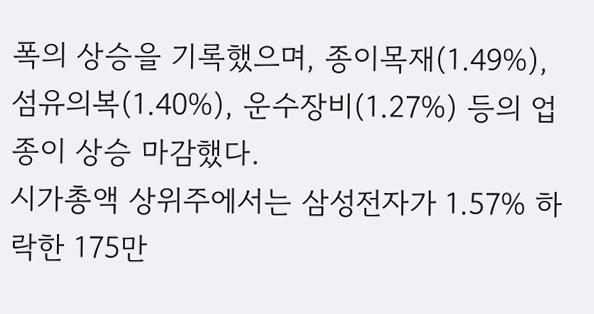폭의 상승을 기록했으며, 종이목재(1.49%), 섬유의복(1.40%), 운수장비(1.27%) 등의 업종이 상승 마감했다.
시가총액 상위주에서는 삼성전자가 1.57% 하락한 175만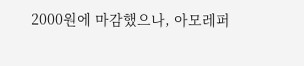2000원에 마감했으나, 아모레퍼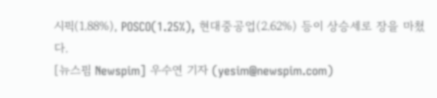시픽(1.88%), POSCO(1.25%), 현대중공업(2.62%) 등이 상승세로 장을 마쳤다.
[뉴스핌 Newspim] 우수연 기자 (yesim@newspim.com)